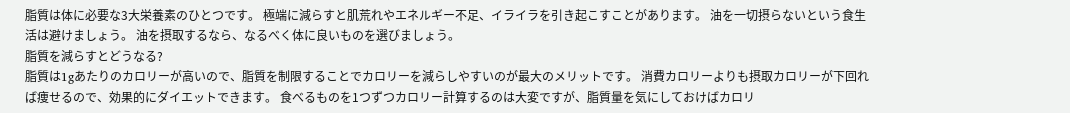脂質は体に必要な3大栄養素のひとつです。 極端に減らすと肌荒れやエネルギー不足、イライラを引き起こすことがあります。 油を一切摂らないという食生活は避けましょう。 油を摂取するなら、なるべく体に良いものを選びましょう。
脂質を減らすとどうなる?
脂質は1gあたりのカロリーが高いので、脂質を制限することでカロリーを減らしやすいのが最大のメリットです。 消費カロリーよりも摂取カロリーが下回れば痩せるので、効果的にダイエットできます。 食べるものを1つずつカロリー計算するのは大変ですが、脂質量を気にしておけばカロリ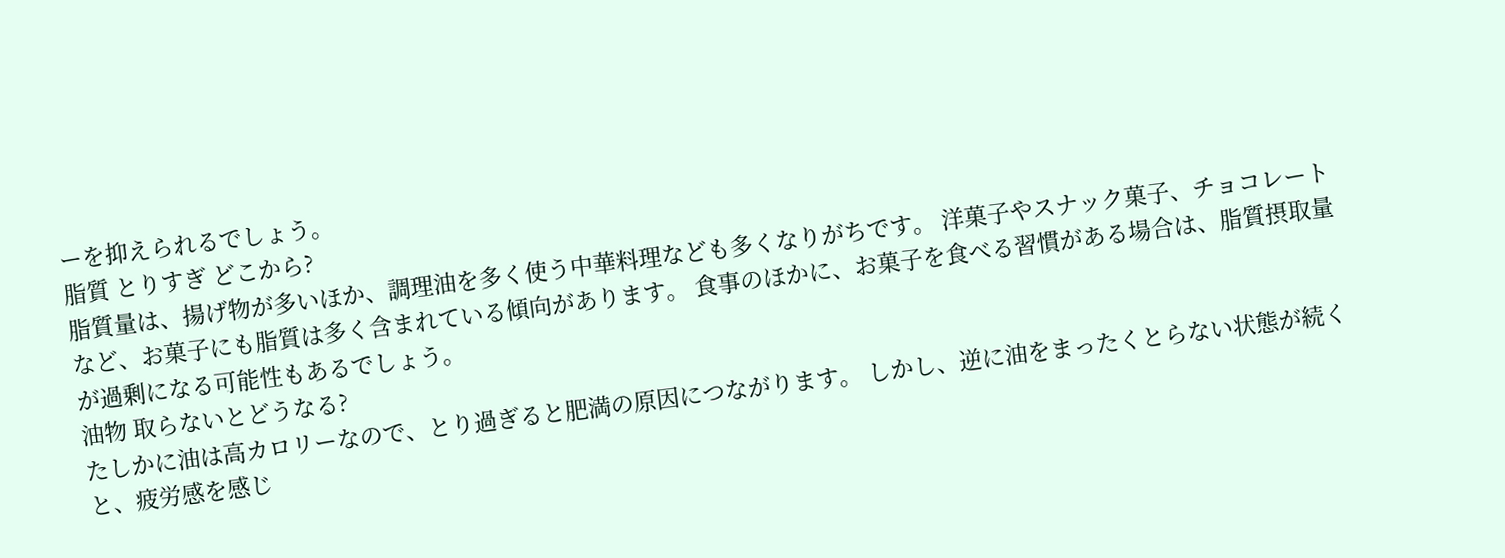ーを抑えられるでしょう。
脂質 とりすぎ どこから?
脂質量は、揚げ物が多いほか、調理油を多く使う中華料理なども多くなりがちです。 洋菓子やスナック菓子、チョコレートなど、お菓子にも脂質は多く含まれている傾向があります。 食事のほかに、お菓子を食べる習慣がある場合は、脂質摂取量が過剰になる可能性もあるでしょう。
油物 取らないとどうなる?
たしかに油は高カロリーなので、とり過ぎると肥満の原因につながります。 しかし、逆に油をまったくとらない状態が続くと、疲労感を感じ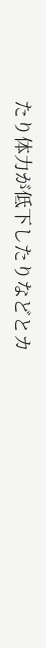たり体力が低下したりなどとカ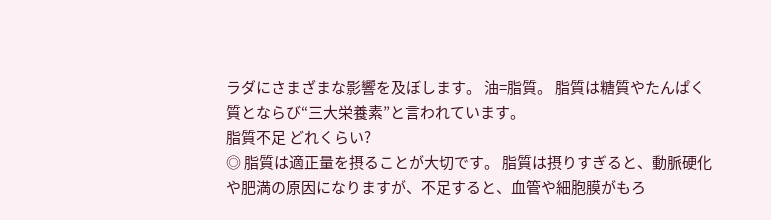ラダにさまざまな影響を及ぼします。 油=脂質。 脂質は糖質やたんぱく質とならび“三大栄養素”と言われています。
脂質不足 どれくらい?
◎ 脂質は適正量を摂ることが大切です。 脂質は摂りすぎると、動脈硬化や肥満の原因になりますが、不足すると、血管や細胞膜がもろ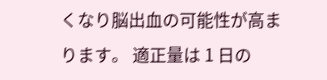くなり脳出血の可能性が高まります。 適正量は 1 日の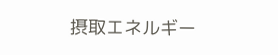摂取エネルギー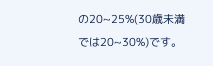の20~25%(30歳未満では20~30%)です。